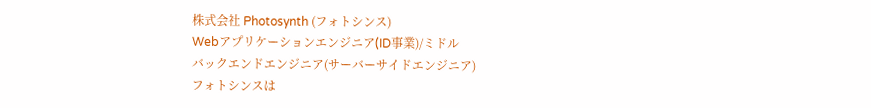株式会社 Photosynth (フォトシンス)
Webアプリケーションエンジニア(ID事業)/ミドル
バックエンドエンジニア(サーバーサイドエンジニア)
フォトシンスは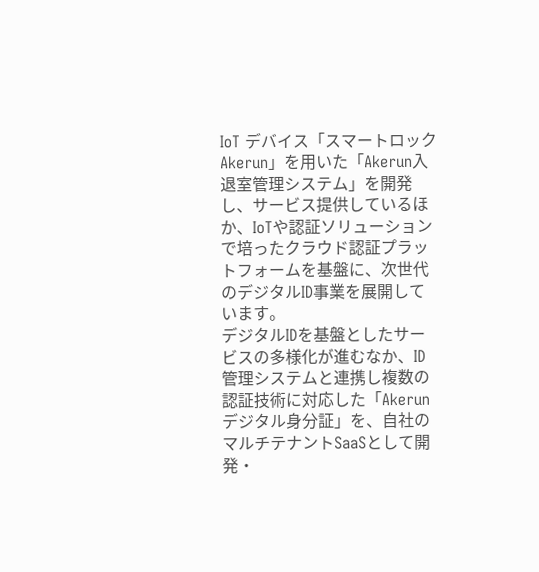IoT デバイス「スマートロック Akerun」を用いた「Akerun入退室管理システム」を開発し、サービス提供しているほか、IoTや認証ソリューションで培ったクラウド認証プラットフォームを基盤に、次世代のデジタルID事業を展開しています。
デジタルIDを基盤としたサービスの多様化が進むなか、ID管理システムと連携し複数の認証技術に対応した「Akerunデジタル身分証」を、自社のマルチテナントSaaSとして開発・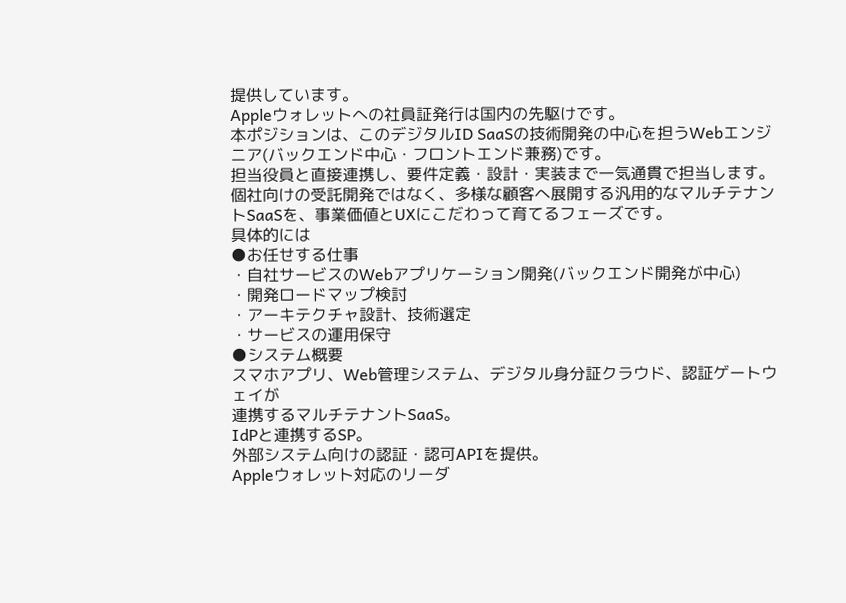提供しています。
Appleウォレットへの社員証発行は国内の先駆けです。
本ポジションは、このデジタルID SaaSの技術開発の中心を担うWebエンジニア(バックエンド中心・フロントエンド兼務)です。
担当役員と直接連携し、要件定義・設計・実装まで一気通貫で担当します。
個社向けの受託開発ではなく、多様な顧客へ展開する汎用的なマルチテナントSaaSを、事業価値とUXにこだわって育てるフェーズです。
具体的には
●お任せする仕事
・自社サービスのWebアプリケーション開発(バックエンド開発が中心)
・開発ロードマップ検討
・アーキテクチャ設計、技術選定
・サービスの運用保守
●システム概要
スマホアプリ、Web管理システム、デジタル身分証クラウド、認証ゲートウェイが
連携するマルチテナントSaaS。
IdPと連携するSP。
外部システム向けの認証・認可APIを提供。
Appleウォレット対応のリーダ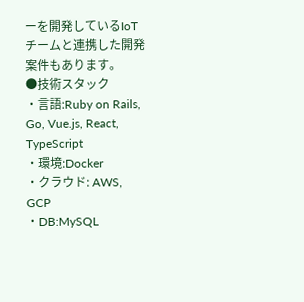ーを開発しているIoTチームと連携した開発案件もあります。
●技術スタック
・言語:Ruby on Rails, Go, Vue.js, React, TypeScript
・環境:Docker
・クラウド: AWS, GCP
・DB:MySQL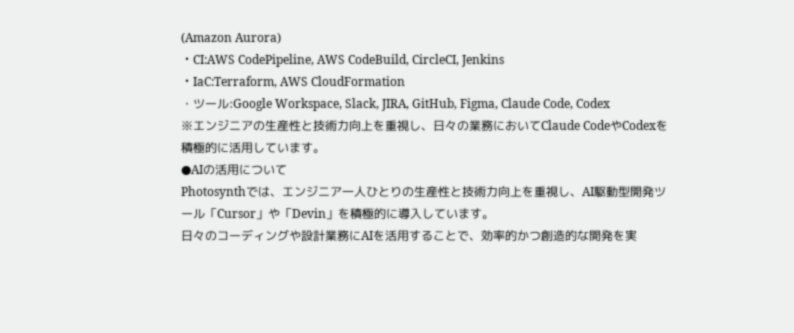(Amazon Aurora)
・CI:AWS CodePipeline, AWS CodeBuild, CircleCI, Jenkins
・IaC:Terraform, AWS CloudFormation
・ツール:Google Workspace, Slack, JIRA, GitHub, Figma, Claude Code, Codex
※エンジニアの生産性と技術力向上を重視し、日々の業務においてClaude CodeやCodexを積極的に活用しています。
●AIの活用について
Photosynthでは、エンジニア一人ひとりの生産性と技術力向上を重視し、AI駆動型開発ツール「Cursor」や「Devin」を積極的に導入しています。
日々のコーディングや設計業務にAIを活用することで、効率的かつ創造的な開発を実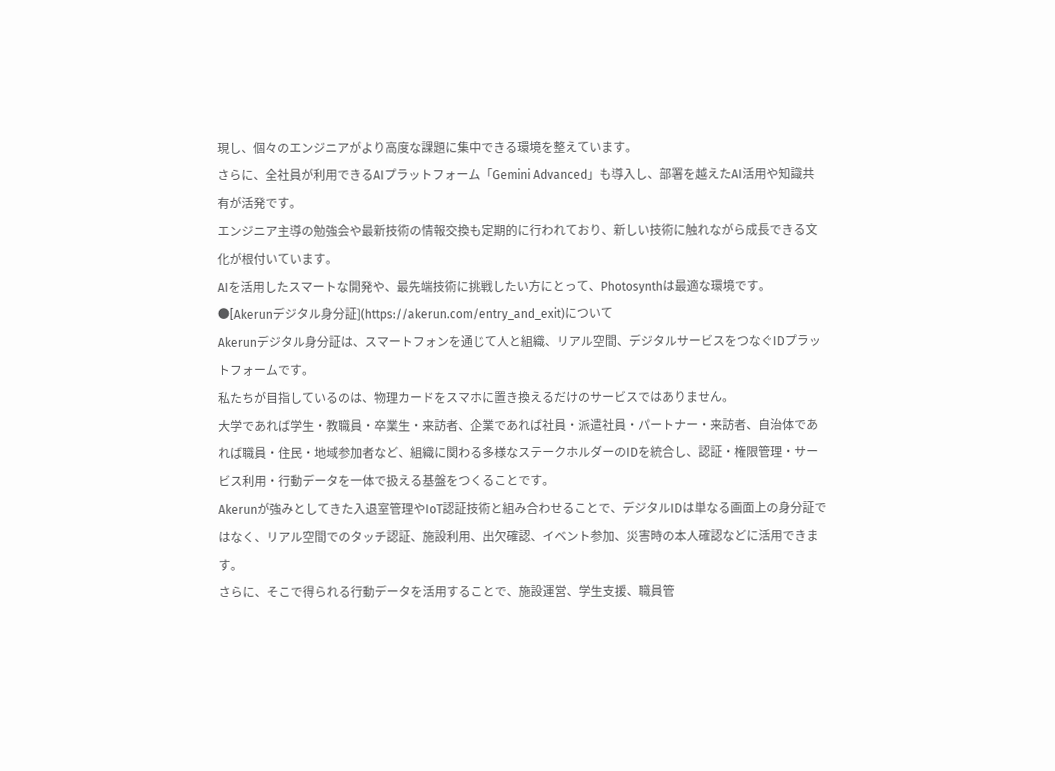現し、個々のエンジニアがより高度な課題に集中できる環境を整えています。
さらに、全社員が利用できるAIプラットフォーム「Gemini Advanced」も導入し、部署を越えたAI活用や知識共有が活発です。
エンジニア主導の勉強会や最新技術の情報交換も定期的に行われており、新しい技術に触れながら成長できる文化が根付いています。
AIを活用したスマートな開発や、最先端技術に挑戦したい方にとって、Photosynthは最適な環境です。
●[Akerunデジタル身分証](https://akerun.com/entry_and_exit)について
Akerunデジタル身分証は、スマートフォンを通じて人と組織、リアル空間、デジタルサービスをつなぐIDプラットフォームです。
私たちが目指しているのは、物理カードをスマホに置き換えるだけのサービスではありません。
大学であれば学生・教職員・卒業生・来訪者、企業であれば社員・派遣社員・パートナー・来訪者、自治体であれば職員・住民・地域参加者など、組織に関わる多様なステークホルダーのIDを統合し、認証・権限管理・サービス利用・行動データを一体で扱える基盤をつくることです。
Akerunが強みとしてきた入退室管理やIoT認証技術と組み合わせることで、デジタルIDは単なる画面上の身分証ではなく、リアル空間でのタッチ認証、施設利用、出欠確認、イベント参加、災害時の本人確認などに活用できます。
さらに、そこで得られる行動データを活用することで、施設運営、学生支援、職員管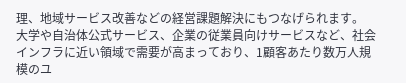理、地域サービス改善などの経営課題解決にもつなげられます。
大学や自治体公式サービス、企業の従業員向けサービスなど、社会インフラに近い領域で需要が高まっており、1顧客あたり数万人規模のユ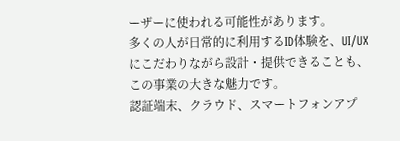ーザーに使われる可能性があります。
多くの人が日常的に利用するID体験を、UI/UXにこだわりながら設計・提供できることも、この事業の大きな魅力です。
認証端末、クラウド、スマートフォンアプ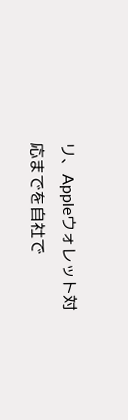リ、Appleウォレット対応までを自社で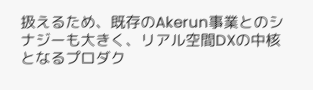扱えるため、既存のAkerun事業とのシナジーも大きく、リアル空間DXの中核となるプロダク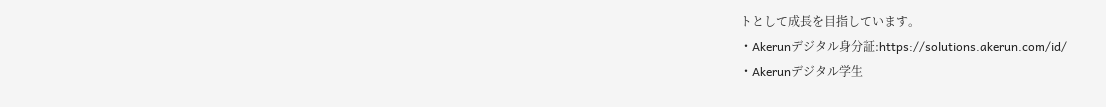トとして成長を目指しています。
・Akerunデジタル身分証:https://solutions.akerun.com/id/
・Akerunデジタル学生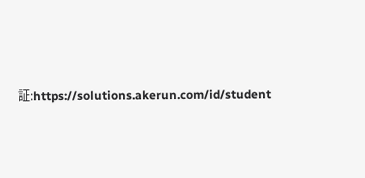証:https://solutions.akerun.com/id/student